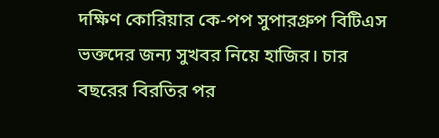দক্ষিণ কোরিয়ার কে-পপ সুপারগ্রুপ বিটিএস ভক্তদের জন্য সুখবর নিয়ে হাজির। চার বছরের বিরতির পর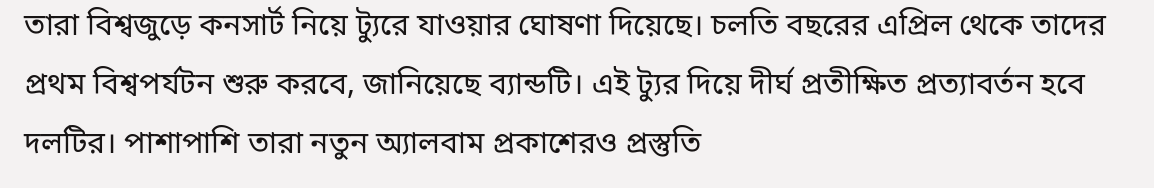তারা বিশ্বজুড়ে কনসার্ট নিয়ে ট্যুরে যাওয়ার ঘোষণা দিয়েছে। চলতি বছরের এপ্রিল থেকে তাদের প্রথম বিশ্বপর্যটন শুরু করবে, জানিয়েছে ব্যান্ডটি। এই ট্যুর দিয়ে দীর্ঘ প্রতীক্ষিত প্রত্যাবর্তন হবে দলটির। পাশাপাশি তারা নতুন অ্যালবাম প্রকাশেরও প্রস্তুতি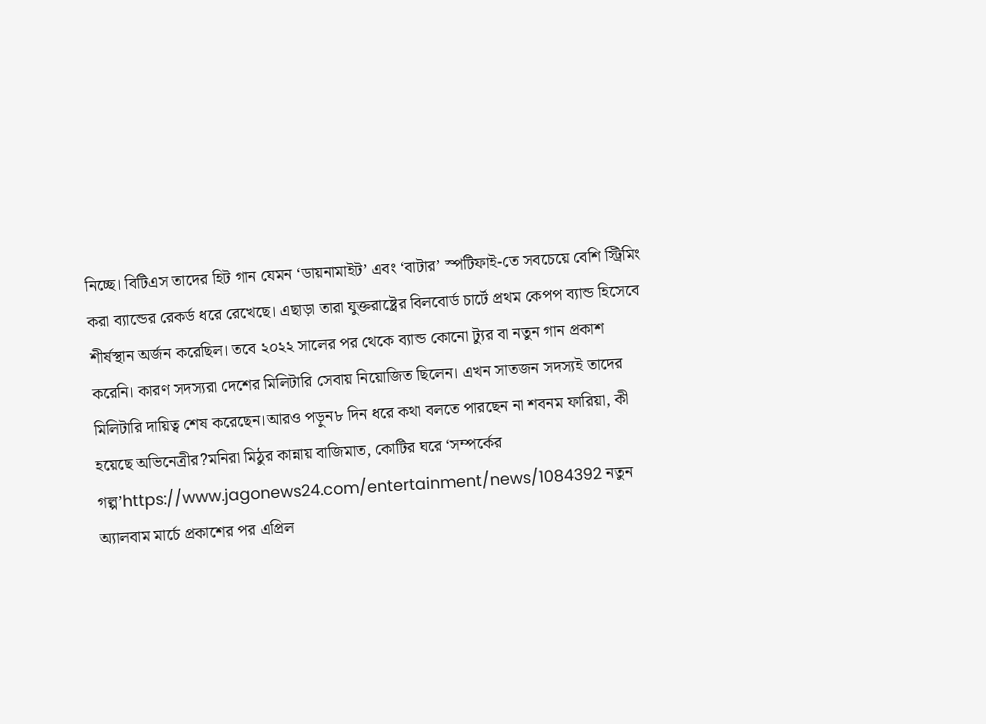নিচ্ছে। বিটিএস তাদের হিট গান যেমন ‘ডায়নামাইট’ এবং ‘বাটার’ স্পটিফাই-তে সবচেয়ে বেশি স্ট্রিমিং করা ব্যান্ডের রেকর্ড ধরে রেখেছে। এছাড়া তারা যুক্তরাষ্ট্রের বিলবোর্ড চার্টে প্রথম কেপপ ব্যান্ড হিসেবে শীর্ষস্থান অর্জন করেছিল। তবে ২০২২ সালের পর থেকে ব্যান্ড কোনো ট্যুর বা নতুন গান প্রকাশ করেনি। কারণ সদস্যরা দেশের মিলিটারি সেবায় নিয়োজিত ছিলেন। এখন সাতজন সদস্যই তাদের মিলিটারি দায়িত্ব শেষ করেছেন।আরও পড়ুন৮ দিন ধরে কথা বলতে পারছেন না শবনম ফারিয়া, কী হয়েছে অভিনেত্রীর?মনিরা মিঠুর কান্নায় বাজিমাত, কোটির ঘরে ‘সম্পর্কের গল্প’https://www.jagonews24.com/entertainment/news/1084392 নতুন অ্যালবাম মার্চে প্রকাশের পর এপ্রিল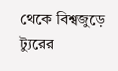থেকে বিশ্বজুড়ে ট্যুরের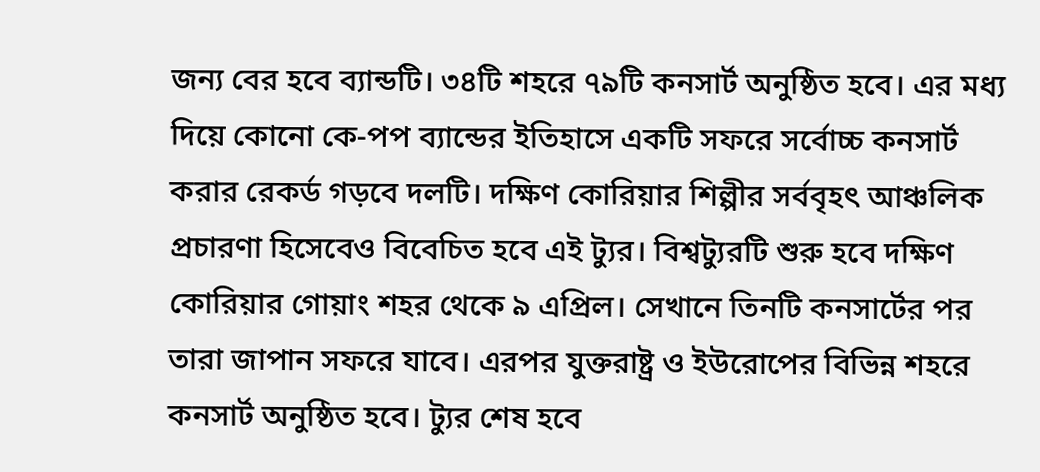জন্য বের হবে ব্যান্ডটি। ৩৪টি শহরে ৭৯টি কনসার্ট অনুষ্ঠিত হবে। এর মধ্য দিয়ে কোনো কে-পপ ব্যান্ডের ইতিহাসে একটি সফরে সর্বোচ্চ কনসার্ট করার রেকর্ড গড়বে দলটি। দক্ষিণ কোরিয়ার শিল্পীর সর্ববৃহৎ আঞ্চলিক প্রচারণা হিসেবেও বিবেচিত হবে এই ট্যুর। বিশ্বট্যুরটি শুরু হবে দক্ষিণ কোরিয়ার গোয়াং শহর থেকে ৯ এপ্রিল। সেখানে তিনটি কনসার্টের পর তারা জাপান সফরে যাবে। এরপর যুক্তরাষ্ট্র ও ইউরোপের বিভিন্ন শহরে কনসার্ট অনুষ্ঠিত হবে। ট্যুর শেষ হবে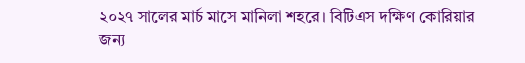২০২৭ সালের মার্চ মাসে মানিলা শহরে। বিটিএস দক্ষিণ কোরিয়ার জন্য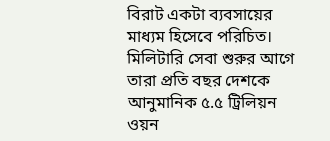বিরাট একটা ব্যবসায়ের মাধ্যম হিসেবে পরিচিত। মিলিটারি সেবা শুরুর আগে তারা প্রতি বছর দেশকে আনুমানিক ৫.৫ ট্রিলিয়ন ওয়ন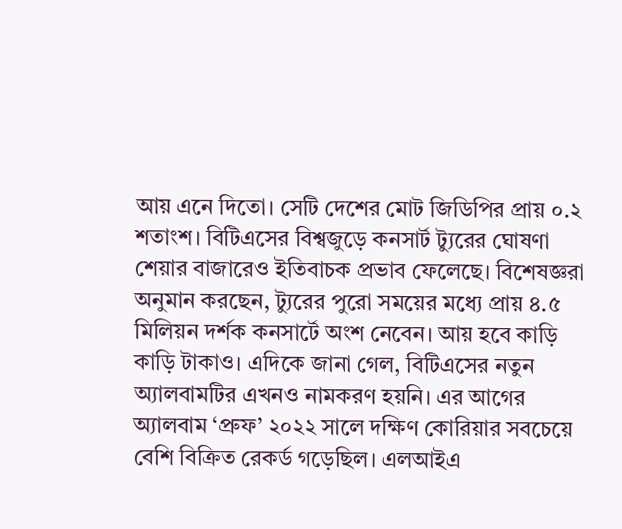আয় এনে দিতো। সেটি দেশের মোট জিডিপির প্রায় ০.২ শতাংশ। বিটিএসের বিশ্বজুড়ে কনসার্ট ট্যুরের ঘোষণা শেয়ার বাজারেও ইতিবাচক প্রভাব ফেলেছে। বিশেষজ্ঞরা অনুমান করছেন, ট্যুরের পুরো সময়ের মধ্যে প্রায় ৪.৫ মিলিয়ন দর্শক কনসার্টে অংশ নেবেন। আয় হবে কাড়ি কাড়ি টাকাও। এদিকে জানা গেল, বিটিএসের নতুন অ্যালবামটির এখনও নামকরণ হয়নি। এর আগের অ্যালবাম ‘প্রুফ’ ২০২২ সালে দক্ষিণ কোরিয়ার সবচেয়ে বেশি বিক্রিত রেকর্ড গড়েছিল। এলআইএ